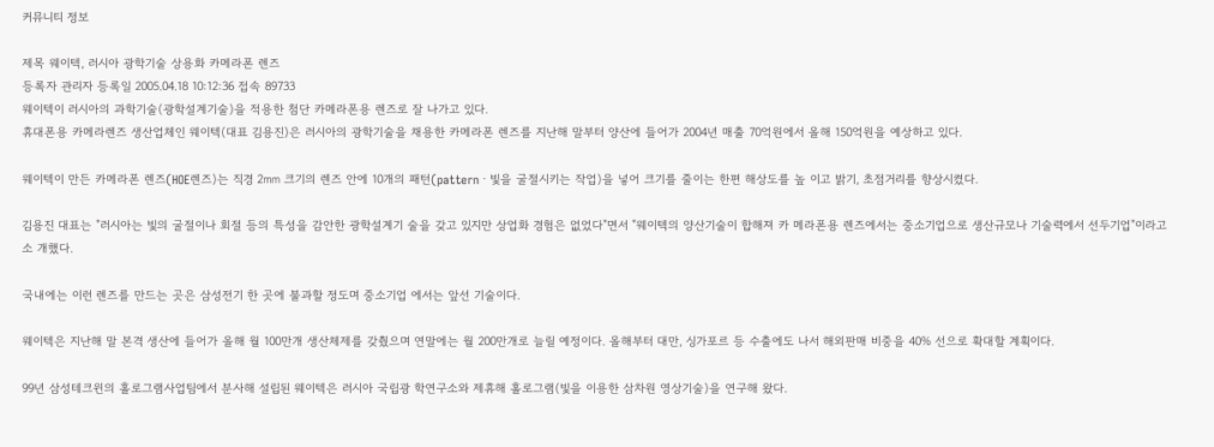커뮤니티 정보

제목 웨이텍, 러시아 광학기술 상용화 카메라폰 렌즈
등록자 관리자 등록일 2005.04.18 10:12:36 접속 89733
웨이텍이 러시아의 과학기술(광학설계기술)을 적용한 첨단 카메라폰용 렌즈로 잘 나가고 있다.
휴대폰용 카메라렌즈 생산업체인 웨이텍(대표 김용진)은 러시아의 광학기술을 채용한 카메라폰 렌즈를 지난해 말부터 양산에 들어가 2004년 매출 70억원에서 올해 150억원을 예상하고 있다.

웨이텍이 만든 카메라폰 렌즈(HOE렌즈)는 직경 2㎜ 크기의 렌즈 안에 10개의 패턴(patternㆍ빛을 굴절시키는 작업)을 넣어 크기를 줄이는 한편 해상도를 높 이고 밝기, 초점거리를 향상시켰다.

김용진 대표는 "러시아는 빛의 굴절이나 회절 등의 특성을 감안한 광학설계기 술을 갖고 있지만 상업화 경험은 없었다"면서 "웨이텍의 양산기술이 합해져 카 메라폰용 렌즈에서는 중소기업으로 생산규모나 기술력에서 선두기업"이라고 소 개했다.

국내에는 이런 렌즈를 만드는 곳은 삼성전기 한 곳에 불과할 정도며 중소기업 에서는 앞선 기술이다.

웨이텍은 지난해 말 본격 생산에 들어가 올해 월 100만개 생산체제를 갖췄으며 연말에는 월 200만개로 늘릴 예정이다. 올해부터 대만, 싱가포르 등 수출에도 나서 해외판매 비중을 40% 선으로 확대할 계획이다.

99년 삼성테크윈의 홀로그램사업팀에서 분사해 설립된 웨이텍은 러시아 국립광 학연구소와 제휴해 홀로그램(빛을 이용한 삼차원 영상기술)을 연구해 왔다.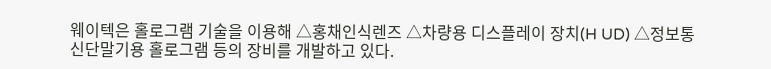웨이텍은 홀로그램 기술을 이용해 △홍채인식렌즈 △차량용 디스플레이 장치(H UD) △정보통신단말기용 홀로그램 등의 장비를 개발하고 있다.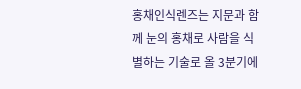홍채인식렌즈는 지문과 함께 눈의 홍채로 사람을 식별하는 기술로 올 3분기에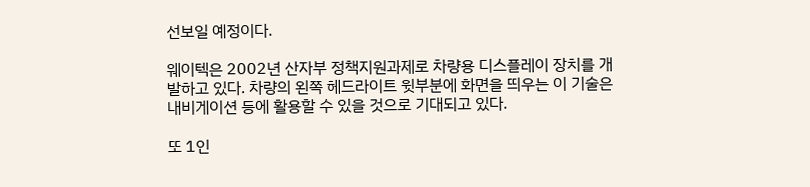선보일 예정이다.

웨이텍은 2002년 산자부 정책지원과제로 차량용 디스플레이 장치를 개발하고 있다. 차량의 왼쪽 헤드라이트 윗부분에 화면을 띄우는 이 기술은 내비게이션 등에 활용할 수 있을 것으로 기대되고 있다.

또 1인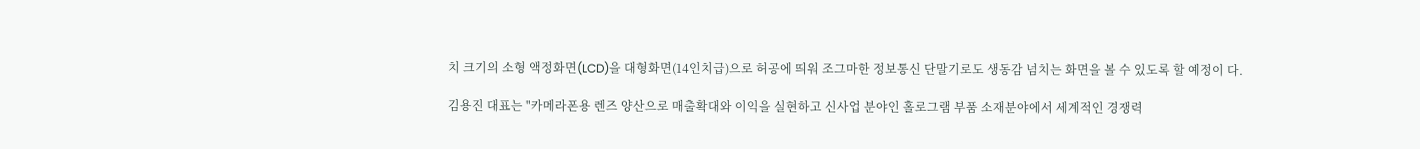치 크기의 소형 액정화면(LCD)을 대형화면(14인치급)으로 허공에 띄워 조그마한 정보통신 단말기로도 생동감 넘치는 화면을 볼 수 있도록 할 예정이 다.

김용진 대표는 "카메라폰용 렌즈 양산으로 매출확대와 이익을 실현하고 신사업 분야인 홀로그램 부품 소재분야에서 세계적인 경쟁력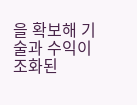을 확보해 기술과 수익이 조화된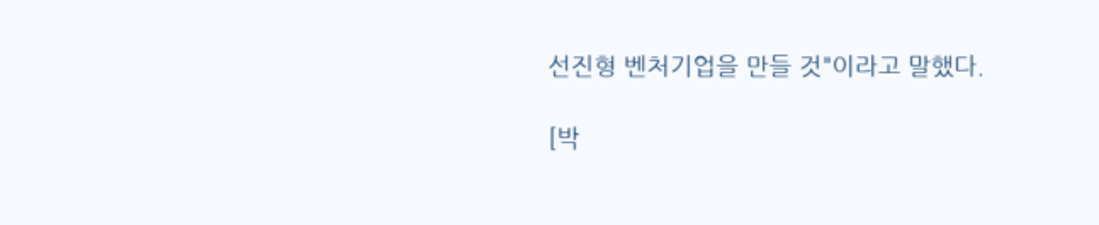선진형 벤처기업을 만들 것"이라고 말했다.

[박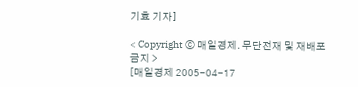기효 기자]

< Copyright ⓒ 매일경제. 무단전재 및 재배포 금지 >
[매일경제 2005-04-17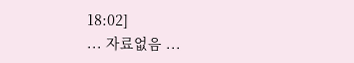18:02]
... 자료없음 ...